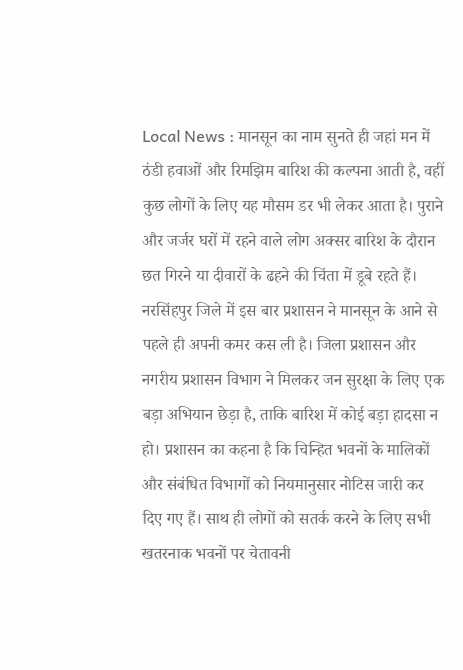Local News : मानसून का नाम सुनते ही जहां मन में
ठंडी हवाओं और रिमझिम बारिश की कल्पना आती है, वहीं कुछ लोगों के लिए यह मौसम डर भी लेकर आता है। पुराने और जर्जर घरों में रहने वाले लोग अक्सर बारिश के दौरान छत गिरने या दीवारों के ढहने की चिंता में डूबे रहते हैं। नरसिंहपुर जिले में इस बार प्रशासन ने मानसून के आने से पहले ही अपनी कमर कस ली है। जिला प्रशासन और नगरीय प्रशासन विभाग ने मिलकर जन सुरक्षा के लिए एक बड़ा अभियान छेड़ा है, ताकि बारिश में कोई बड़ा हादसा न हो। प्रशासन का कहना है कि चिन्हित भवनों के मालिकों और संबंधित विभागों को नियमानुसार नोटिस जारी कर दिए गए हैं। साथ ही लोगों को सतर्क करने के लिए सभी खतरनाक भवनों पर चेतावनी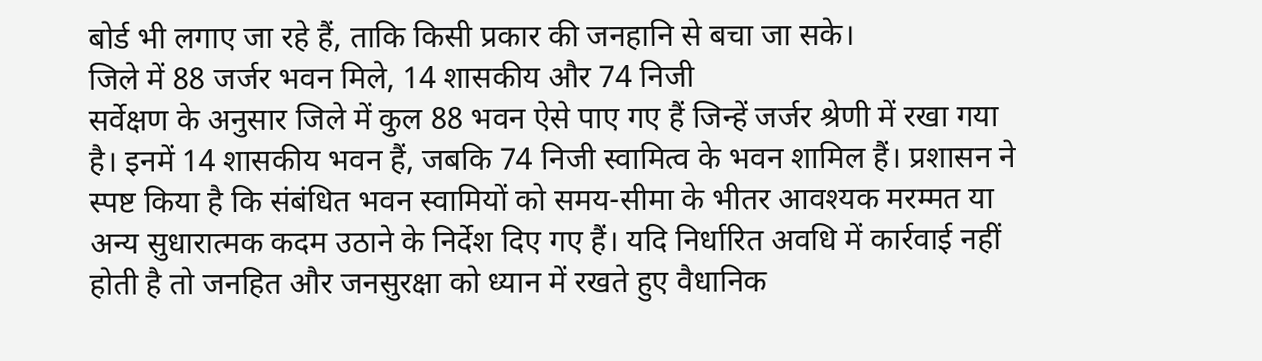बोर्ड भी लगाए जा रहे हैं, ताकि किसी प्रकार की जनहानि से बचा जा सके।
जिले में 88 जर्जर भवन मिले, 14 शासकीय और 74 निजी
सर्वेक्षण के अनुसार जिले में कुल 88 भवन ऐसे पाए गए हैं जिन्हें जर्जर श्रेणी में रखा गया है। इनमें 14 शासकीय भवन हैं, जबकि 74 निजी स्वामित्व के भवन शामिल हैं। प्रशासन ने स्पष्ट किया है कि संबंधित भवन स्वामियों को समय-सीमा के भीतर आवश्यक मरम्मत या अन्य सुधारात्मक कदम उठाने के निर्देश दिए गए हैं। यदि निर्धारित अवधि में कार्रवाई नहीं होती है तो जनहित और जनसुरक्षा को ध्यान में रखते हुए वैधानिक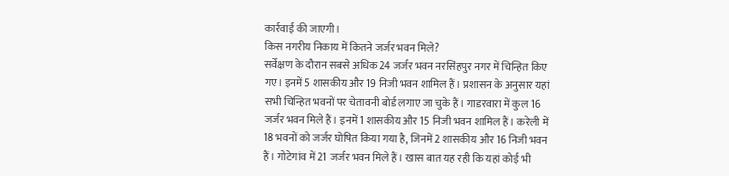कार्रवाई की जाएगी।
किस नगरीय निकाय में कितने जर्जर भवन मिले?
सर्वेक्षण के दौरान सबसे अधिक 24 जर्जर भवन नरसिंहपुर नगर में चिन्हित किए गए। इनमें 5 शासकीय और 19 निजी भवन शामिल हैं। प्रशासन के अनुसार यहां सभी चिन्हित भवनों पर चेतावनी बोर्ड लगाए जा चुके हैं। गाडरवारा में कुल 16 जर्जर भवन मिले हैं। इनमें 1 शासकीय और 15 निजी भवन शामिल हैं। करेली में 18 भवनों को जर्जर घोषित किया गया है, जिनमें 2 शासकीय और 16 निजी भवन हैं। गोटेगांव में 21 जर्जर भवन मिले हैं। खास बात यह रही कि यहां कोई भी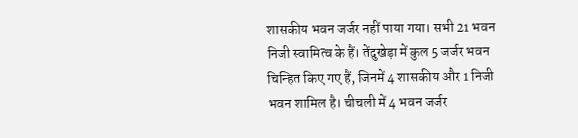शासकीय भवन जर्जर नहीं पाया गया। सभी 21 भवन निजी स्वामित्व के हैं। तेंदुखेड़ा में कुल 5 जर्जर भवन चिन्हित किए गए हैं, जिनमें 4 शासकीय और 1 निजी भवन शामिल है। चीचली में 4 भवन जर्जर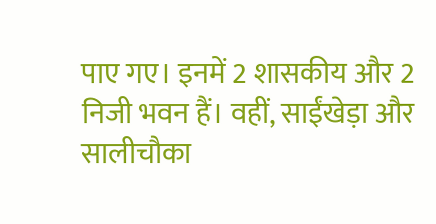पाए गए। इनमें 2 शासकीय और 2 निजी भवन हैं। वहीं, साईंखेड़ा और सालीचौका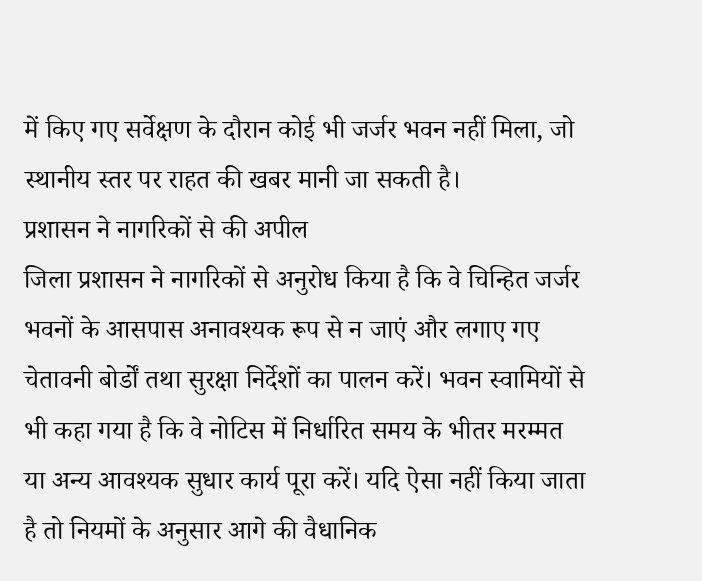में किए गए सर्वेक्षण के दौरान कोई भी जर्जर भवन नहीं मिला, जो स्थानीय स्तर पर राहत की खबर मानी जा सकती है।
प्रशासन ने नागरिकों से की अपील
जिला प्रशासन ने नागरिकों से अनुरोध किया है कि वे चिन्हित जर्जर भवनों के आसपास अनावश्यक रूप से न जाएं और लगाए गए चेतावनी बोर्डों तथा सुरक्षा निर्देशों का पालन करें। भवन स्वामियों से भी कहा गया है कि वे नोटिस में निर्धारित समय के भीतर मरम्मत या अन्य आवश्यक सुधार कार्य पूरा करें। यदि ऐसा नहीं किया जाता है तो नियमों के अनुसार आगे की वैधानिक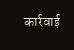कार्रवाई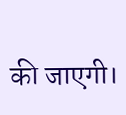की जाएगी।